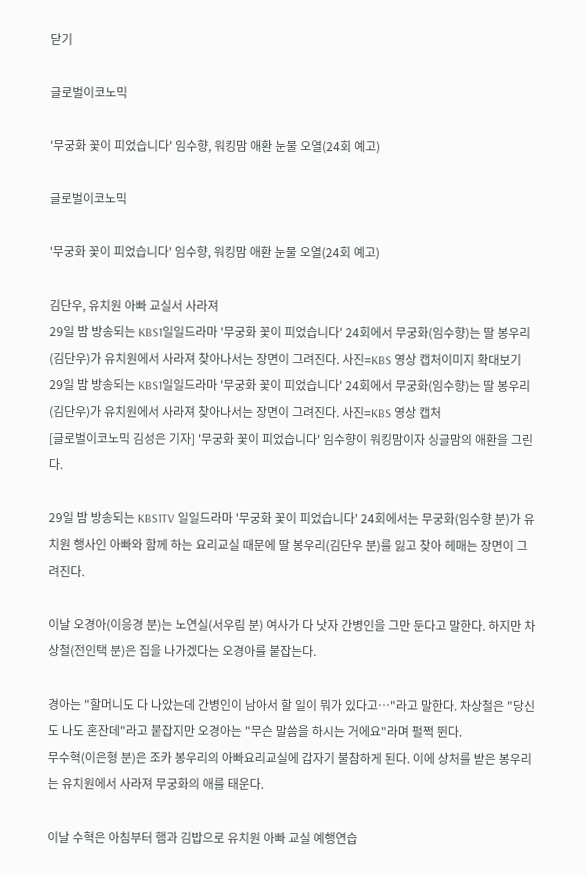닫기

글로벌이코노믹

'무궁화 꽃이 피었습니다' 임수향, 워킹맘 애환 눈물 오열(24회 예고)

글로벌이코노믹

'무궁화 꽃이 피었습니다' 임수향, 워킹맘 애환 눈물 오열(24회 예고)

김단우, 유치원 아빠 교실서 사라져
29일 밤 방송되는 KBS1일일드라마 '무궁화 꽃이 피었습니다' 24회에서 무궁화(임수향)는 딸 봉우리(김단우)가 유치원에서 사라져 찾아나서는 장면이 그려진다. 사진=KBS 영상 캡처이미지 확대보기
29일 밤 방송되는 KBS1일일드라마 '무궁화 꽃이 피었습니다' 24회에서 무궁화(임수향)는 딸 봉우리(김단우)가 유치원에서 사라져 찾아나서는 장면이 그려진다. 사진=KBS 영상 캡처
[글로벌이코노믹 김성은 기자] '무궁화 꽃이 피었습니다' 임수향이 워킹맘이자 싱글맘의 애환을 그린다.

29일 밤 방송되는 KBS1TV 일일드라마 '무궁화 꽃이 피었습니다' 24회에서는 무궁화(임수향 분)가 유치원 행사인 아빠와 함께 하는 요리교실 때문에 딸 봉우리(김단우 분)를 잃고 찾아 헤매는 장면이 그려진다.

이날 오경아(이응경 분)는 노연실(서우림 분) 여사가 다 낫자 간병인을 그만 둔다고 말한다. 하지만 차상철(전인택 분)은 집을 나가겠다는 오경아를 붙잡는다.

경아는 "할머니도 다 나았는데 간병인이 남아서 할 일이 뭐가 있다고…"라고 말한다. 차상철은 "당신도 나도 혼잔데"라고 붙잡지만 오경아는 "무슨 말씀을 하시는 거에요"라며 펄쩍 뛴다.
무수혁(이은형 분)은 조카 봉우리의 아빠요리교실에 갑자기 불참하게 된다. 이에 상처를 받은 봉우리는 유치원에서 사라져 무궁화의 애를 태운다.

이날 수혁은 아침부터 햄과 김밥으로 유치원 아빠 교실 예행연습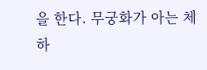을 한다. 무궁화가 아는 체하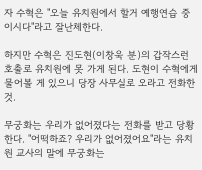자 수혁은 "오늘 유치원에서 할거 예행연습 중이시다"라고 잘난체한다.

하지만 수혁은 진도현(이창욱 분)의 갑작스런 호출로 유치원에 못 가게 된다. 도현이 수혁에게 물어볼 게 있으니 당장 사무실로 오라고 전화한 것.

무궁화는 우리가 없어졌다는 전화를 받고 당황한다. "어떡하죠? 우리가 없어졌어요"라는 유치원 교사의 말에 무궁화는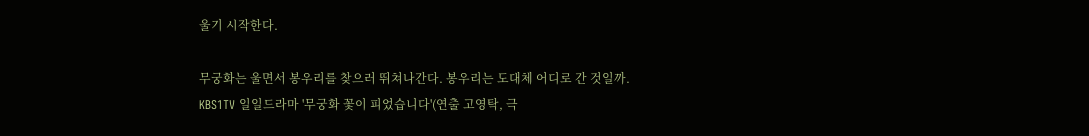울기 시작한다.

무궁화는 울면서 봉우리를 찾으러 뛰쳐나간다. 봉우리는 도대체 어디로 간 것일까.
KBS1TV 일일드라마 '무궁화 꽃이 피었습니다'(연출 고영탁, 극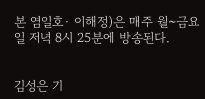본 염일호· 이해정)은 매주 월~금요일 저녁 8시 25분에 방송된다.


김성은 기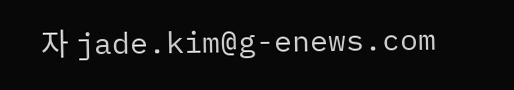자 jade.kim@g-enews.com